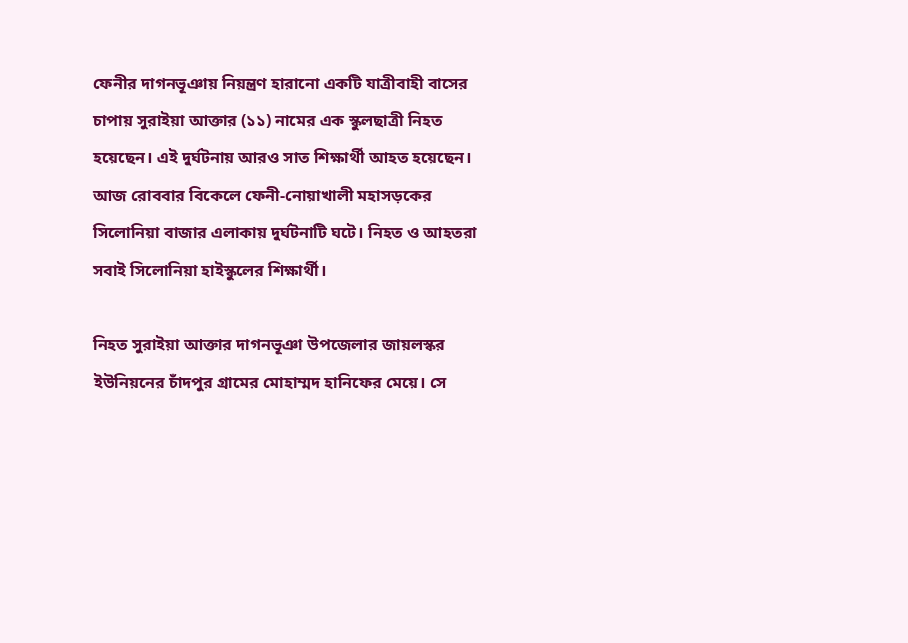ফেনীর দাগনভূঞায় নিয়ন্ত্রণ হারানো একটি যাত্রীবাহী বাসের চাপায় সুরাইয়া আক্তার (১১) নামের এক স্কুলছাত্রী নিহত হয়েছেন। এই দুর্ঘটনায় আরও সাত শিক্ষার্থী আহত হয়েছেন। আজ রোববার বিকেলে ফেনী-নোয়াখালী মহাসড়কের সিলোনিয়া বাজার এলাকায় দুর্ঘটনাটি ঘটে। নিহত ও আহতরা সবাই সিলোনিয়া হাইস্কুলের শিক্ষার্থী।

নিহত সুরাইয়া আক্তার দাগনভূঞা উপজেলার জায়লস্কর ইউনিয়নের চাঁদপুর গ্রামের মোহাম্মদ হানিফের মেয়ে। সে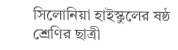সিলোনিয়া হাইস্কুলের ষষ্ঠ শ্রেণির ছাত্রী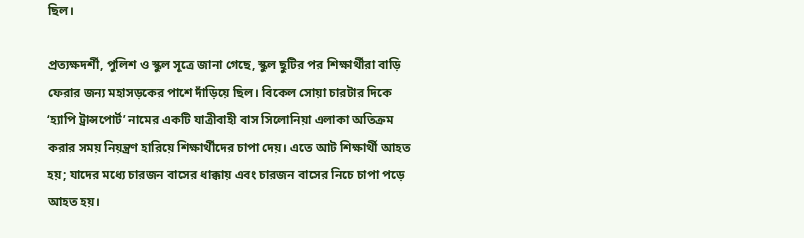ছিল।

প্রত্যক্ষদর্শী, পুলিশ ও স্কুল সূত্রে জানা গেছে, স্কুল ছুটির পর শিক্ষার্থীরা বাড়ি ফেরার জন্য মহাসড়কের পাশে দাঁড়িয়ে ছিল। বিকেল সোয়া চারটার দিকে ‘হ্যাপি ট্রান্সপোর্ট’ নামের একটি যাত্রীবাহী বাস সিলোনিয়া এলাকা অতিক্রম করার সময় নিয়ন্ত্রণ হারিয়ে শিক্ষার্থীদের চাপা দেয়। এতে আট শিক্ষার্থী আহত হয়; যাদের মধ্যে চারজন বাসের ধাক্কায় এবং চারজন বাসের নিচে চাপা পড়ে আহত হয়।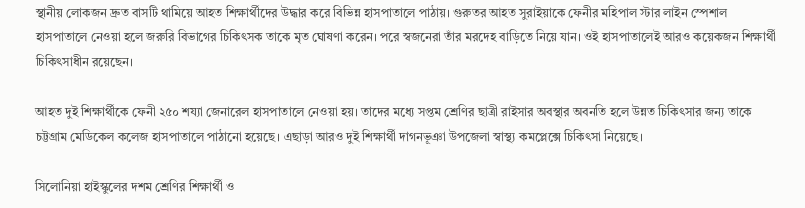স্থানীয় লোকজন দ্রুত বাসটি থামিয়ে আহত শিক্ষার্থীদের উদ্ধার করে বিভিন্ন হাসপাতালে পাঠায়। গুরুতর আহত সুরাইয়াকে ফেনীর মহিপাল স্টার লাইন স্পেশাল হাসপাতালে নেওয়া হলে জরুরি বিভাগের চিকিৎসক তাকে মৃত ঘোষণা করেন। পরে স্বজনেরা তাঁর মরদেহ বাড়িতে নিয়ে যান। ওই হাসপাতালেই আরও কয়েকজন শিক্ষার্থী চিকিৎসাধীন রয়েছেন।

আহত দুই শিক্ষার্থীকে ফেনী ২৫০ শয্যা জেনারেল হাসপাতালে নেওয়া হয়। তাদের মধ্যে সপ্তম শ্রেণির ছাত্রী রাইসার অবস্থার অবনতি হলে উন্নত চিকিৎসার জন্য তাকে চট্টগ্রাম মেডিকেল কলেজ হাসপাতালে পাঠানো হয়েছে। এছাড়া আরও দুই শিক্ষার্থী দাগনভূঞা উপজেলা স্বাস্থ্য কমপ্লেক্সে চিকিৎসা নিয়েছে।

সিলোনিয়া হাইস্কুলের দশম শ্রেণির শিক্ষার্থী ও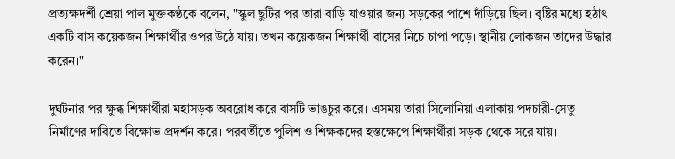প্রত্যক্ষদর্শী শ্রেয়া পাল মুক্তকণ্ঠকে বলেন, "স্কুল ছুটির পর তারা বাড়ি যাওয়ার জন্য সড়কের পাশে দাঁড়িয়ে ছিল। বৃষ্টির মধ্যে হঠাৎ একটি বাস কয়েকজন শিক্ষার্থীর ওপর উঠে যায়। তখন কয়েকজন শিক্ষার্থী বাসের নিচে চাপা পড়ে। স্থানীয় লোকজন তাদের উদ্ধার করেন।"

দুর্ঘটনার পর ক্ষুব্ধ শিক্ষার্থীরা মহাসড়ক অবরোধ করে বাসটি ভাঙচুর করে। এসময় তারা সিলোনিয়া এলাকায় পদচারী-সেতু নির্মাণের দাবিতে বিক্ষোভ প্রদর্শন করে। পরবর্তীতে পুলিশ ও শিক্ষকদের হস্তক্ষেপে শিক্ষার্থীরা সড়ক থেকে সরে যায়।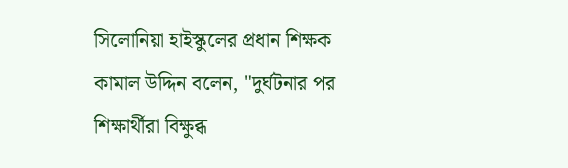সিলোনিয়া হাইস্কুলের প্রধান শিক্ষক কামাল উদ্দিন বলেন, "দুর্ঘটনার পর শিক্ষার্থীরা বিক্ষুব্ধ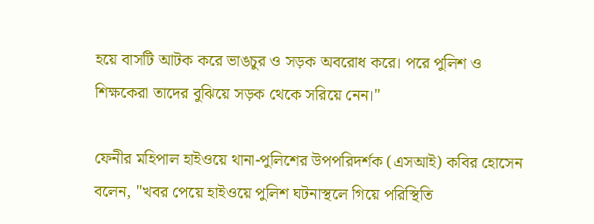হয়ে বাসটি আটক করে ভাঙচুর ও সড়ক অবরোধ করে। পরে পুলিশ ও শিক্ষকেরা তাদের বুঝিয়ে সড়ক থেকে সরিয়ে নেন।"

ফেনীর মহিপাল হাইওয়ে থানা-পুলিশের উপপরিদর্শক (এসআই) কবির হোসেন বলেন, "খবর পেয়ে হাইওয়ে পুলিশ ঘটনাস্থলে গিয়ে পরিস্থিতি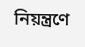নিয়ন্ত্রণে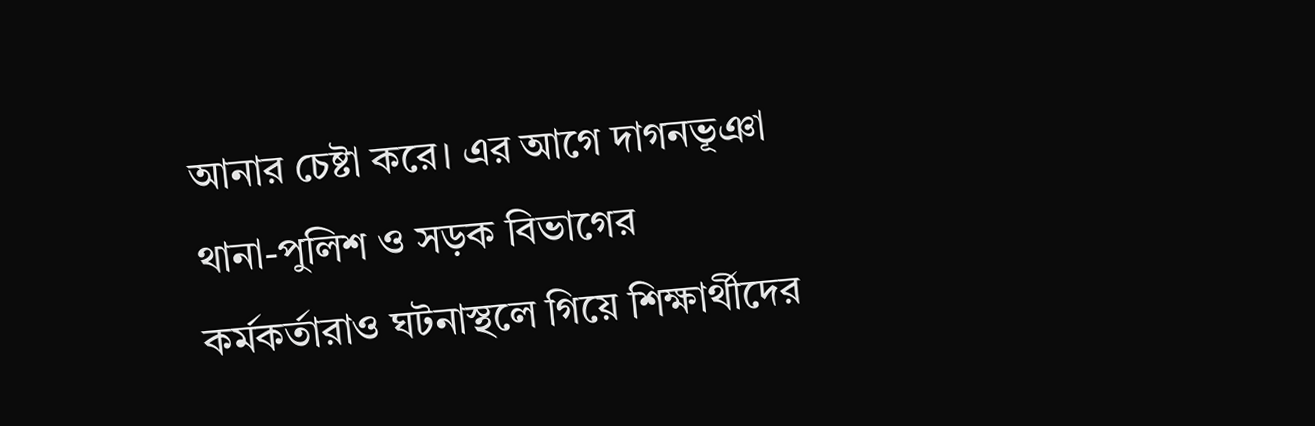আনার চেষ্টা করে। এর আগে দাগনভূঞা থানা-পুলিশ ও সড়ক বিভাগের কর্মকর্তারাও ঘটনাস্থলে গিয়ে শিক্ষার্থীদের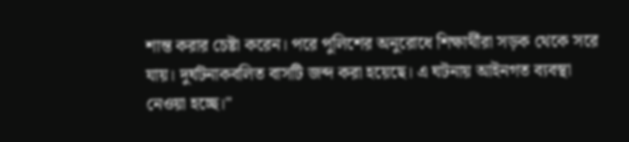শান্ত করার চেষ্টা করেন। পরে পুলিশের অনুরোধে শিক্ষার্থীরা সড়ক থেকে সরে যায়। দুর্ঘটনাকবলিত বাসটি জব্দ করা হয়েছে। এ ঘটনায় আইনগত ব্যবস্থা নেওয়া হচ্ছে।"